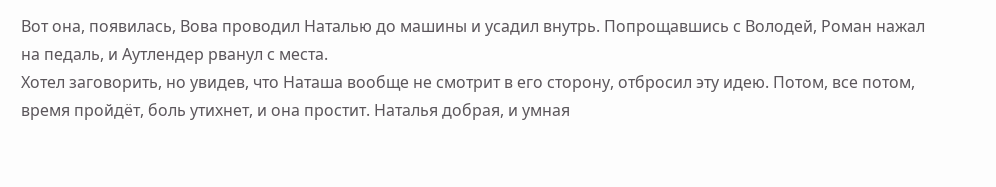Вот она, появилась, Вова проводил Наталью до машины и усадил внутрь. Попрощавшись с Володей, Роман нажал на педаль, и Аутлендер рванул с места.
Хотел заговорить, но увидев, что Наташа вообще не смотрит в его сторону, отбросил эту идею. Потом, все потом, время пройдёт, боль утихнет, и она простит. Наталья добрая, и умная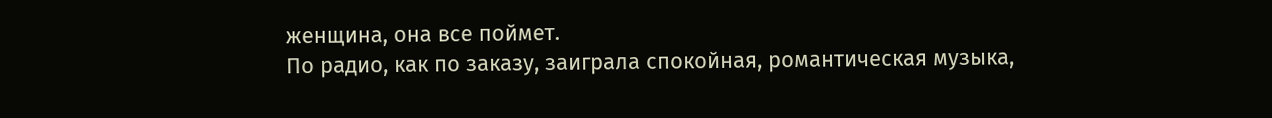женщина, она все поймет.
По радио, как по заказу, заиграла спокойная, романтическая музыка,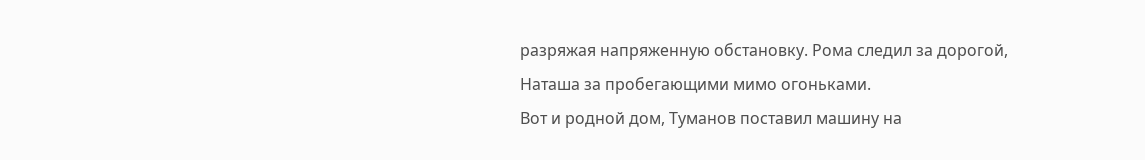разряжая напряженную обстановку. Рома следил за дорогой, Наташа за пробегающими мимо огоньками.
Вот и родной дом, Туманов поставил машину на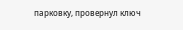парковку, провернул ключ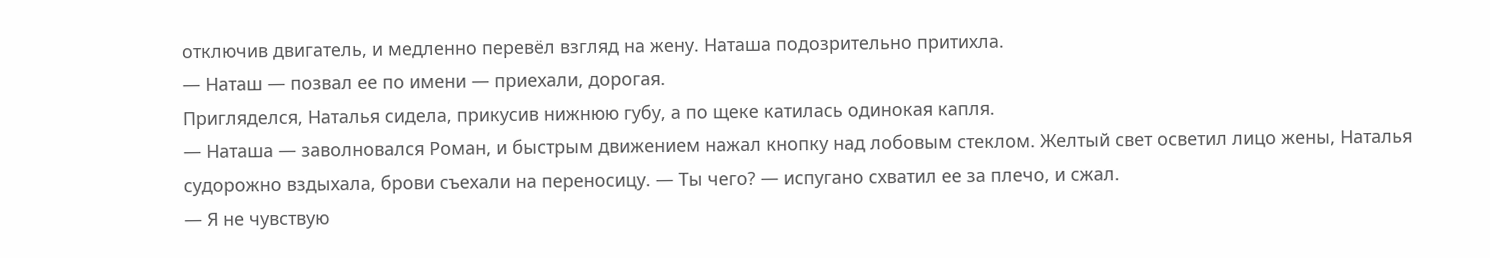отключив двигатель, и медленно перевёл взгляд на жену. Наташа подозрительно притихла.
— Наташ — позвал ее по имени — приехали, дорогая.
Пригляделся, Наталья сидела, прикусив нижнюю губу, а по щеке катилась одинокая капля.
— Наташа — заволновался Роман, и быстрым движением нажал кнопку над лобовым стеклом. Желтый свет осветил лицо жены, Наталья судорожно вздыхала, брови съехали на переносицу. — Ты чего? — испугано схватил ее за плечо, и сжал.
— Я не чувствую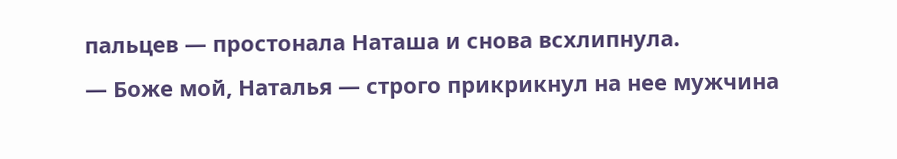пальцев — простонала Наташа и снова всхлипнула.
— Боже мой, Наталья — строго прикрикнул на нее мужчина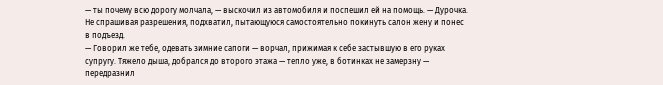— ты почему всю дорогу молчала, — выскочил из автомобиля и поспешил ей на помощь. — Дурочка.
Не спрашивая разрешения, подхватил, пытающуюся самостоятельно покинуть салон жену и понес в подъезд.
— Говорил же тебе, одевать зимние сапоги — ворчал, прижимая к себе застывшую в его руках супругу. Тяжело дыша, добрался до второго этажа — тепло уже, в ботинках не замерзну — передразнил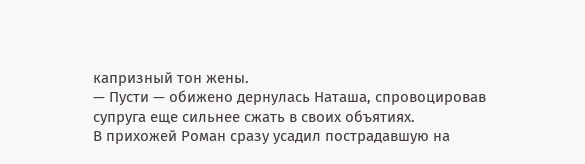капризный тон жены.
— Пусти — обижено дернулась Наташа, спровоцировав супруга еще сильнее сжать в своих объятиях.
В прихожей Роман сразу усадил пострадавшую на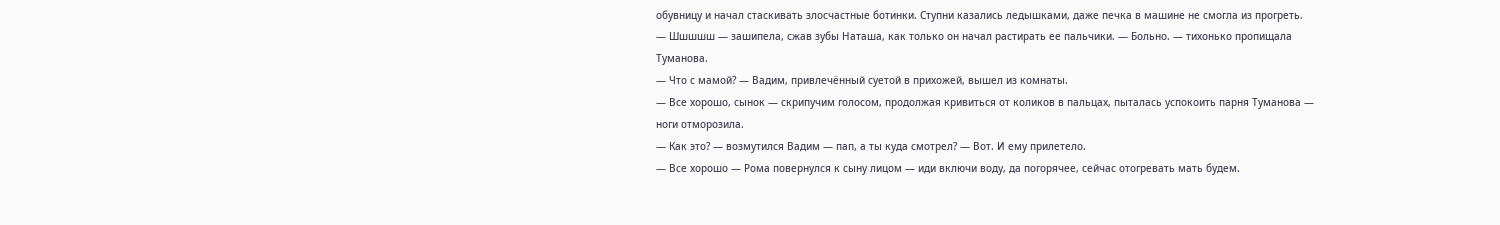обувницу и начал стаскивать злосчастные ботинки. Ступни казались ледышками, даже печка в машине не смогла из прогреть.
— Шшшшш — зашипела, сжав зубы Наташа, как только он начал растирать ее пальчики. — Больно. — тихонько пропищала Туманова.
— Что с мамой? — Вадим, привлечённый суетой в прихожей, вышел из комнаты.
— Все хорошо, сынок — скрипучим голосом, продолжая кривиться от коликов в пальцах, пыталась успокоить парня Туманова — ноги отморозила.
— Как это? — возмутился Вадим — пап, а ты куда смотрел? — Вот. И ему прилетело.
— Все хорошо — Рома повернулся к сыну лицом — иди включи воду, да погорячее, сейчас отогревать мать будем.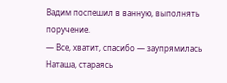Вадим поспешил в ванную, выполнять поручение.
— Все, хватит, спасибо — заупрямилась Наташа, стараясь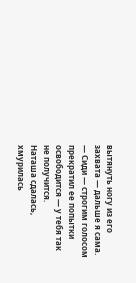вытянуть ногу из его захвата — дальше я сама.
— Сиди — строгим голосом прекратил ее попытки освободится — у тебя так не получится.
Наташа сдалась, хмурилась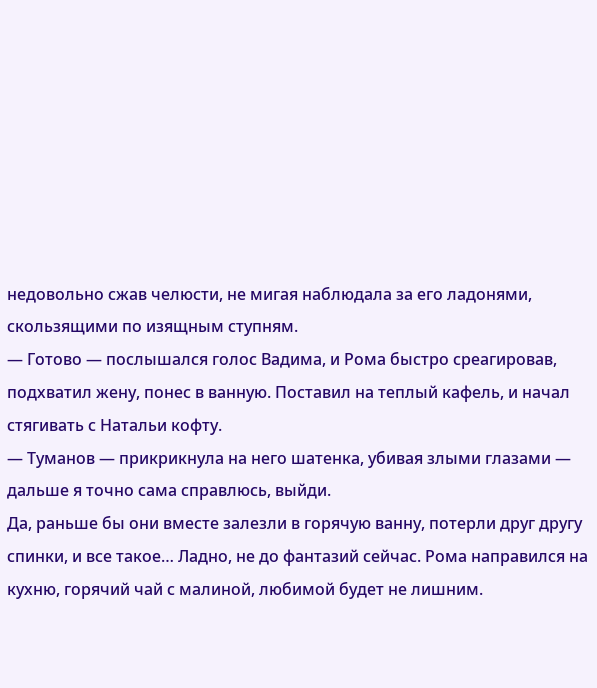недовольно сжав челюсти, не мигая наблюдала за его ладонями, скользящими по изящным ступням.
— Готово — послышался голос Вадима, и Рома быстро среагировав, подхватил жену, понес в ванную. Поставил на теплый кафель, и начал стягивать с Натальи кофту.
— Туманов — прикрикнула на него шатенка, убивая злыми глазами — дальше я точно сама справлюсь, выйди.
Да, раньше бы они вместе залезли в горячую ванну, потерли друг другу спинки, и все такое… Ладно, не до фантазий сейчас. Рома направился на кухню, горячий чай с малиной, любимой будет не лишним.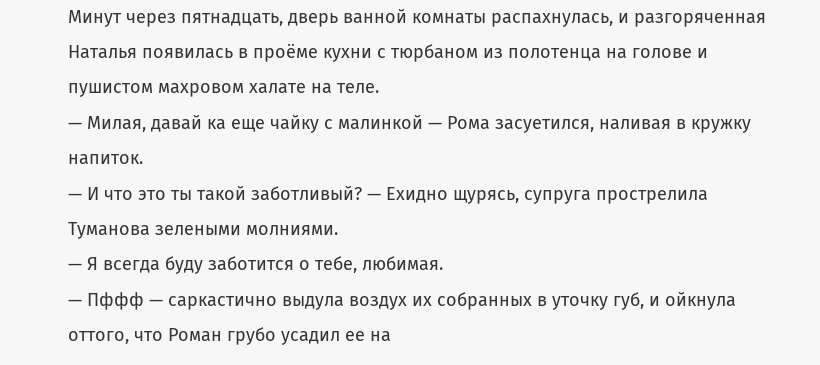Минут через пятнадцать, дверь ванной комнаты распахнулась, и разгоряченная Наталья появилась в проёме кухни с тюрбаном из полотенца на голове и пушистом махровом халате на теле.
— Милая, давай ка еще чайку с малинкой — Рома засуетился, наливая в кружку напиток.
— И что это ты такой заботливый? — Ехидно щурясь, супруга прострелила Туманова зелеными молниями.
— Я всегда буду заботится о тебе, любимая.
— Пффф — саркастично выдула воздух их собранных в уточку губ, и ойкнула оттого, что Роман грубо усадил ее на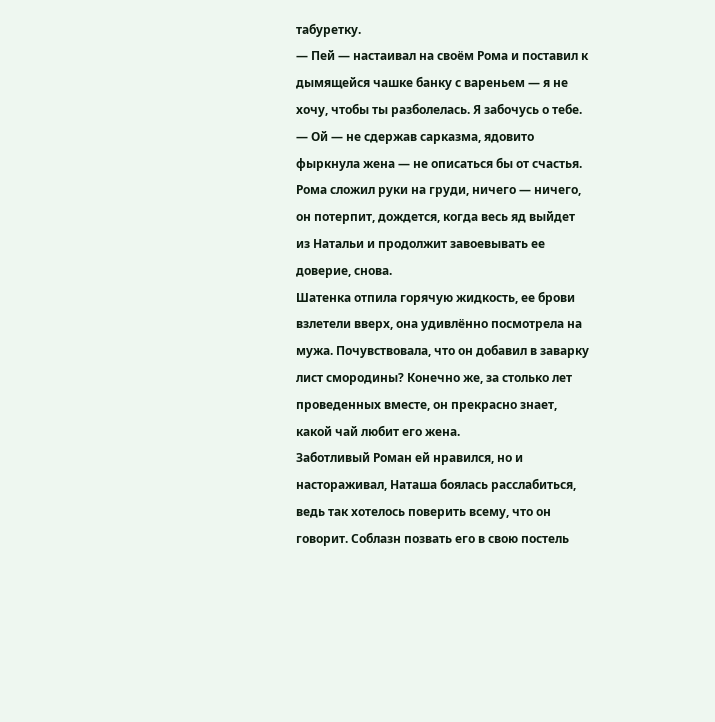табуретку.
— Пей — настаивал на своём Рома и поставил к дымящейся чашке банку с вареньем — я не хочу, чтобы ты разболелась. Я забочусь о тебе.
— Ой — не сдержав сарказма, ядовито фыркнула жена — не описаться бы от счастья.
Рома сложил руки на груди, ничего — ничего, он потерпит, дождется, когда весь яд выйдет из Натальи и продолжит завоевывать ее доверие, снова.
Шатенка отпила горячую жидкость, ее брови взлетели вверх, она удивлённо посмотрела на мужа. Почувствовала, что он добавил в заварку лист смородины? Конечно же, за столько лет проведенных вместе, он прекрасно знает, какой чай любит его жена.
Заботливый Роман ей нравился, но и настораживал, Наташа боялась расслабиться, ведь так хотелось поверить всему, что он говорит. Соблазн позвать его в свою постель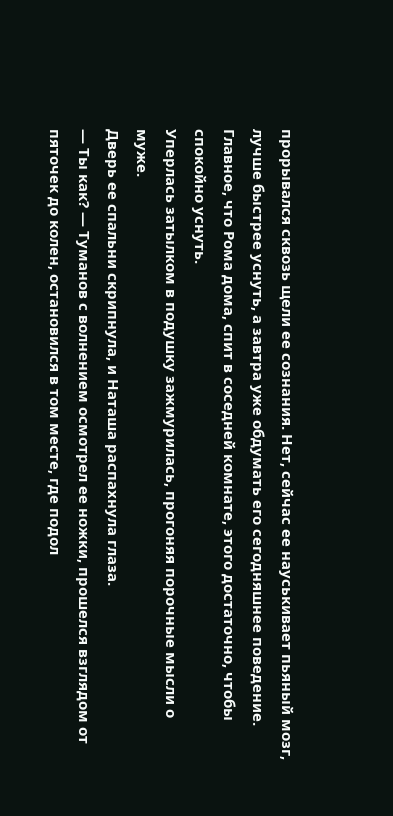прорывался сквозь щели ее сознания. Нет, сейчас ее науськивает пьяный мозг, лучше быстрее уснуть, а завтра уже обдумать его сегодняшнее поведение.
Главное, что Рома дома, спит в соседней комнате, этого достаточно, чтобы спокойно уснуть.
Уперлась затылком в подушку зажмурилась, прогоняя порочные мысли о муже.
Дверь ее спальни скрипнула, и Наташа распахнула глаза.
— Ты как? — Туманов с волнением осмотрел ее ножки, прошелся взглядом от пяточек до колен, остановился в том месте, где подол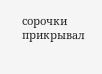сорочки прикрывал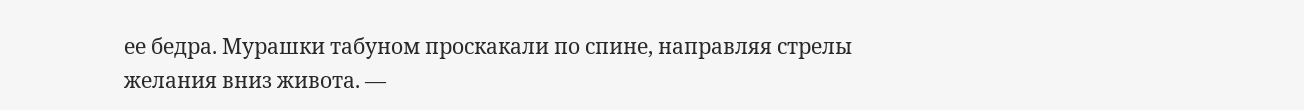ее бедра. Мурашки табуном проскакали по спине, направляя стрелы желания вниз живота. —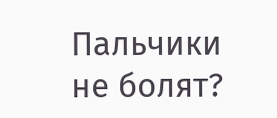Пальчики не болят?